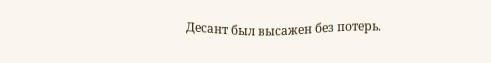Десант был высажен без потерь.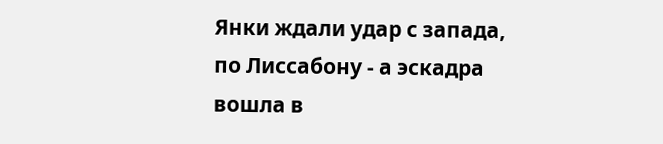Янки ждали удар с запада, по Лиссабону - а эскадра вошла в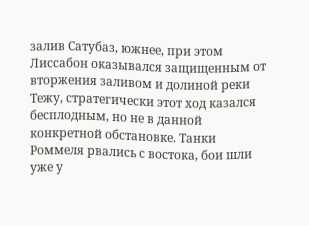залив Сатубаз, южнее, при этом Лиссабон оказывался защищенным от вторжения заливом и долиной реки Тежу, стратегически этот ход казался бесплодным, но не в данной конкретной обстановке. Танки Роммеля рвались с востока, бои шли уже у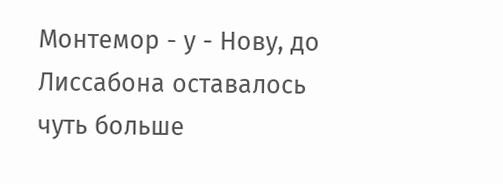Монтемор - у - Нову, до Лиссабона оставалось чуть больше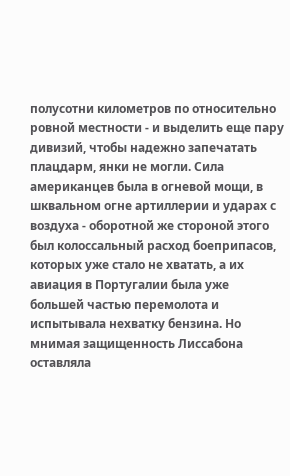полусотни километров по относительно ровной местности - и выделить еще пару дивизий, чтобы надежно запечатать плацдарм, янки не могли. Сила американцев была в огневой мощи, в шквальном огне артиллерии и ударах с воздуха - оборотной же стороной этого был колоссальный расход боеприпасов, которых уже стало не хватать, а их авиация в Португалии была уже большей частью перемолота и испытывала нехватку бензина. Но мнимая защищенность Лиссабона оставляла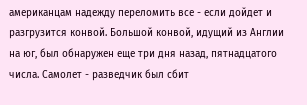американцам надежду переломить все - если дойдет и разгрузится конвой. Большой конвой, идущий из Англии на юг, был обнаружен еще три дня назад, пятнадцатого числа. Самолет - разведчик был сбит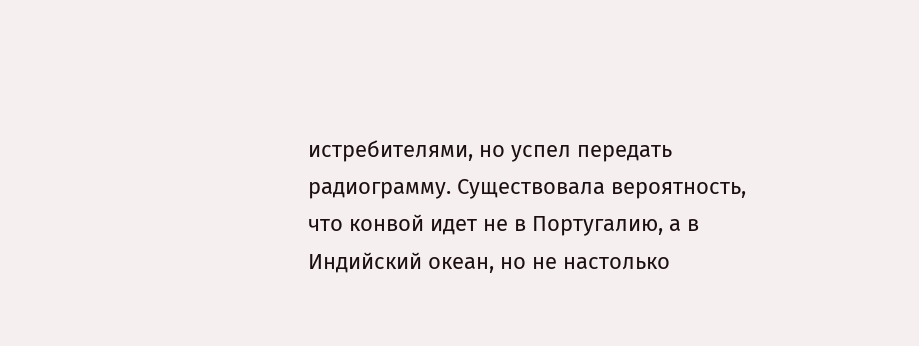истребителями, но успел передать радиограмму. Существовала вероятность, что конвой идет не в Португалию, а в Индийский океан, но не настолько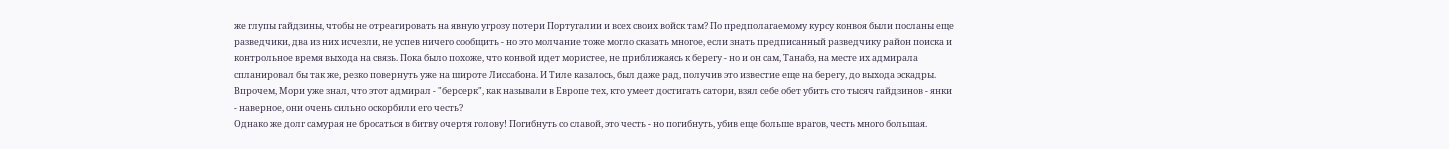же глупы гайдзины, чтобы не отреагировать на явную угрозу потери Португалии и всех своих войск там? По предполагаемому курсу конвоя были посланы еще разведчики, два из них исчезли, не успев ничего сообщить - но это молчание тоже могло сказать многое, если знать предписанный разведчику район поиска и контрольное время выхода на связь. Пока было похоже, что конвой идет мористее, не приближаясь к берегу - но и он сам, Танабэ, на месте их адмирала спланировал бы так же, резко повернуть уже на широте Лиссабона. И Тиле казалось, был даже рад, получив это известие еще на берегу, до выхода эскадры. Впрочем, Мори уже знал, что этот адмирал - "берсерк", как называли в Европе тех, кто умеет достигать сатори, взял себе обет убить сто тысяч гайдзинов - янки - наверное, они очень сильно оскорбили его честь?
Однако же долг самурая не бросаться в битву очертя голову! Погибнуть со славой, это честь - но погибнуть, убив еще больше врагов, честь много большая.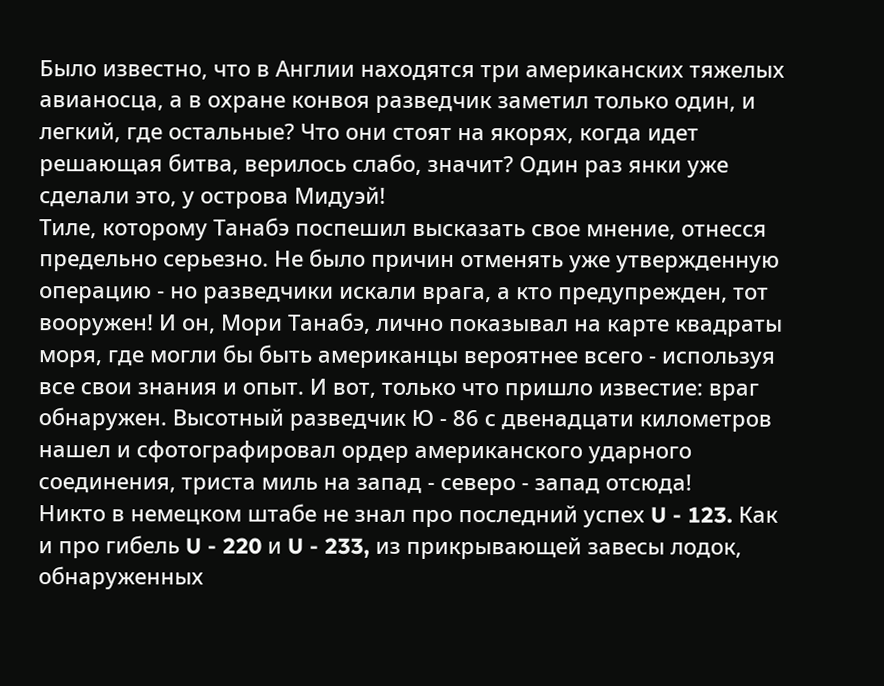Было известно, что в Англии находятся три американских тяжелых авианосца, а в охране конвоя разведчик заметил только один, и легкий, где остальные? Что они стоят на якорях, когда идет решающая битва, верилось слабо, значит? Один раз янки уже сделали это, у острова Мидуэй!
Тиле, которому Танабэ поспешил высказать свое мнение, отнесся предельно серьезно. Не было причин отменять уже утвержденную операцию - но разведчики искали врага, а кто предупрежден, тот вооружен! И он, Мори Танабэ, лично показывал на карте квадраты моря, где могли бы быть американцы вероятнее всего - используя все свои знания и опыт. И вот, только что пришло известие: враг обнаружен. Высотный разведчик Ю - 86 с двенадцати километров нашел и сфотографировал ордер американского ударного соединения, триста миль на запад - северо - запад отсюда!
Никто в немецком штабе не знал про последний успех U - 123. Как и про гибель U - 220 и U - 233, из прикрывающей завесы лодок, обнаруженных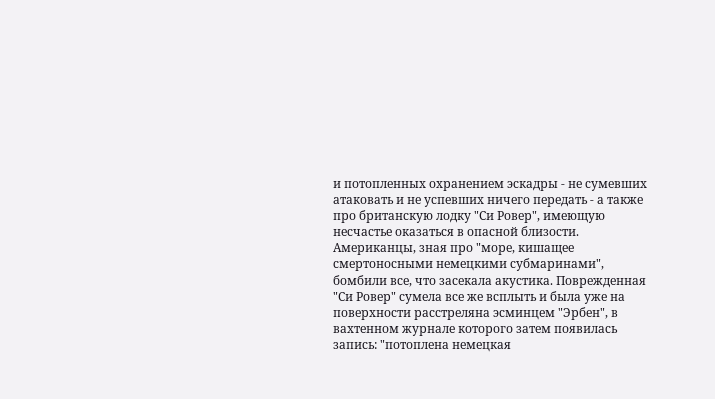и потопленных охранением эскадры - не сумевших атаковать и не успевших ничего передать - а также про британскую лодку "Си Ровер", имеющую несчастье оказаться в опасной близости. Американцы, зная про "море, кишащее смертоносными немецкими субмаринами", бомбили все, что засекала акустика. Поврежденная "Си Ровер" сумела все же всплыть и была уже на поверхности расстреляна эсминцем "Эрбен", в вахтенном журнале которого затем появилась запись: "потоплена немецкая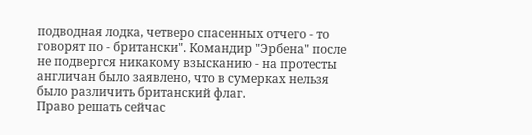подводная лодка, четверо спасенных отчего - то говорят по - британски". Командир "Эрбена" после не подвергся никакому взысканию - на протесты англичан было заявлено, что в сумерках нельзя было различить британский флаг.
Право решать сейчас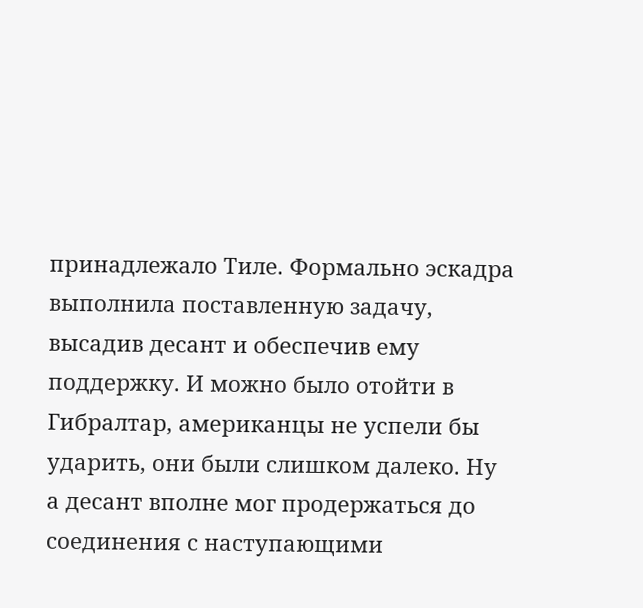принадлежало Тиле. Формально эскадра выполнила поставленную задачу, высадив десант и обеспечив ему поддержку. И можно было отойти в Гибралтар, американцы не успели бы ударить, они были слишком далеко. Ну а десант вполне мог продержаться до соединения с наступающими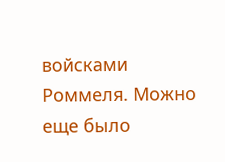войсками Роммеля. Можно еще было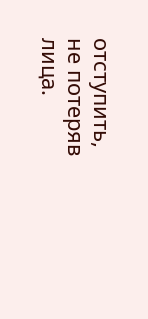отступить, не потеряв лица.